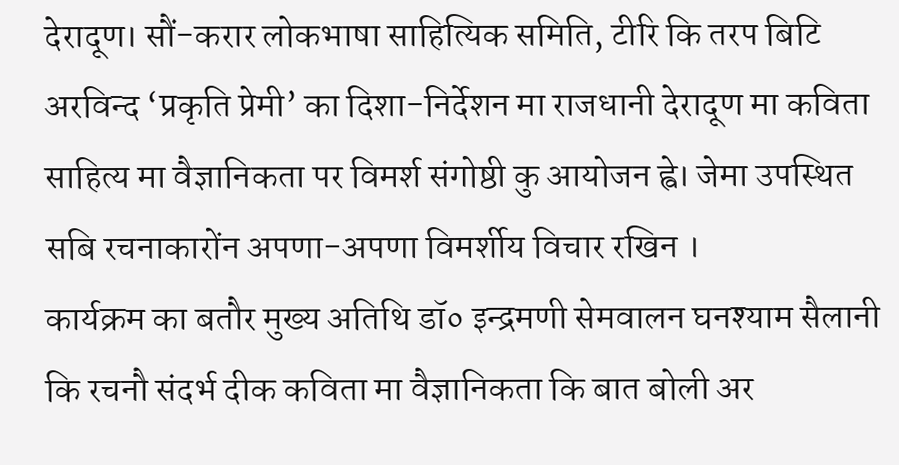देरादूण। सौं-करार लोकभाषा साहित्यिक समिति, टीरि कि तरप बिटि अरविन्द ‘प्रकृति प्रेमी’ का दिशा-निर्देशन मा राजधानी देरादूण मा कविता साहित्य मा वैज्ञानिकता पर विमर्श संगोष्ठी कु आयोजन ह्वे। जेमा उपस्थित सबि रचनाकारोंन अपणा-अपणा विमर्शीय विचार रखिन ।
कार्यक्रम का बतौर मुख्य अतिथि डॉ० इन्द्रमणी सेमवालन घनश्याम सैलानी कि रचनौ संदर्भ दीक कविता मा वैज्ञानिकता कि बात बोली अर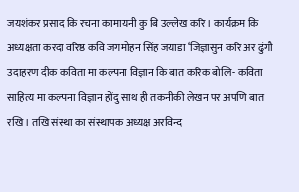जयशंकर प्रसाद कि रचना कामायनी कु बि उल्लेख करि। कार्यक्रम कि अध्यक्षता करदा वरिष्ठ कवि जगमोहन सिंह जयाडा ‘जिज्ञासुन करि अर ढुंगौ उदाहरण दीक कविता मा कल्पना विज्ञान कि बात करिक बोलि- कविता साहित्य मा कल्पना विज्ञान होंदु साथ ही तकनीकी लेखन पर अपणि बात रखि। तखि संस्था का संस्थापक अध्यक्ष अरविन्द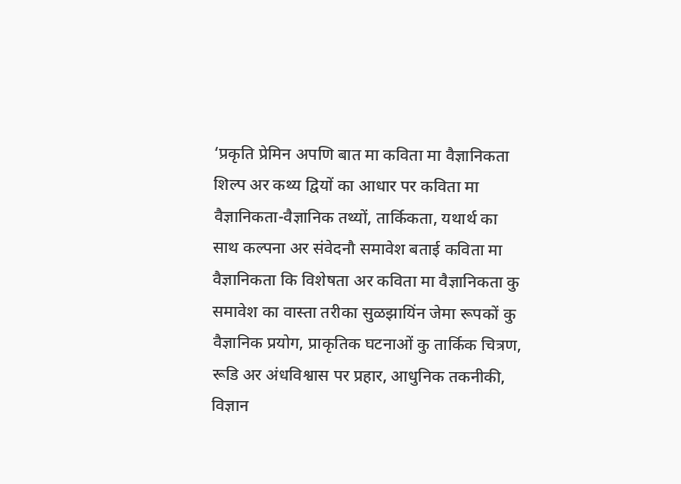‘प्रकृति प्रेमिन अपणि बात मा कविता मा वैज्ञानिकता शिल्प अर कथ्य द्वियों का आधार पर कविता मा वैज्ञानिकता-वैज्ञानिक तथ्यों, तार्किकता, यथार्थ का साथ कल्पना अर संवेदनौ समावेश बताई कविता मा वैज्ञानिकता कि विशेषता अर कविता मा वैज्ञानिकता कु समावेश का वास्ता तरीका सुळझायिंन जेमा रूपकों कु वैज्ञानिक प्रयोग, प्राकृतिक घटनाओं कु तार्किक चित्रण, रूडि अर अंधविश्वास पर प्रहार, आधुनिक तकनीकी, विज्ञान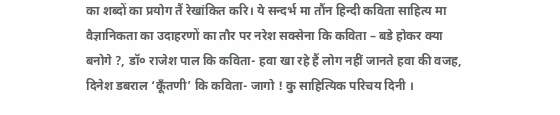का शब्दों का प्रयोग तैं रेखांकित करि। ये सन्दर्भ मा तौंन हिन्दी कविता साहित्य मा वैज्ञानिकता का उदाहरणों का तौर पर नरेश सक्सेना कि कविता – बडे होकर क्या बनोगे ?, डॉ० राजेश पाल कि कविता- हवा खा रहे हैं लोग नहीं जानते हवा की वजह, दिनेश डबराल ‘कूँतणी’ कि कविता- जागो ! कु साहित्यिक परिचय दिनी ।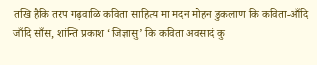तखि हैकि तरप गढ़वाळि कविता साहित्य मा मदन मोहन डुकलाण कि कविता-आँदि जाँदि साँस, शांन्ति प्रकाश ‘जिज्ञासु’ कि कविता अवसादं कु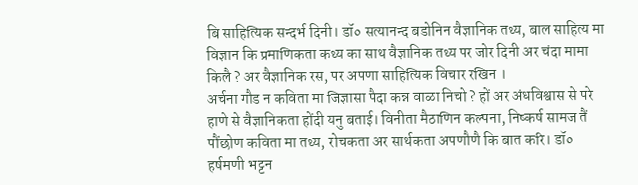बि साहित्यिक सन्दर्भ दिनी। डॉ० सत्यानन्द बडोनिन वैज्ञानिक तथ्य, बाल साहित्य मा विज्ञान कि प्रमाणिकता कथ्य का साथ वैज्ञानिक तथ्य पर जोर दिनी अर चंदा मामा किलै ? अर वैज्ञानिक रस, पर अपणा साहित्यिक विचार रखिन ।
अर्चना गौड न कविता मा जिज्ञासा पैदा कन्न वाळा निचो ? हों अर अंधविश्वास से परे हाणे से वैज्ञानिकता होंदी यनु बताई। विनीता मैठाणिन कल्पना, निष्कर्ष सामज तैं पौंछोण कविता मा तथ्य, रोचकता अर सार्थकता अपणौणै कि बात करि। डॉ० हर्षमणी भट्टन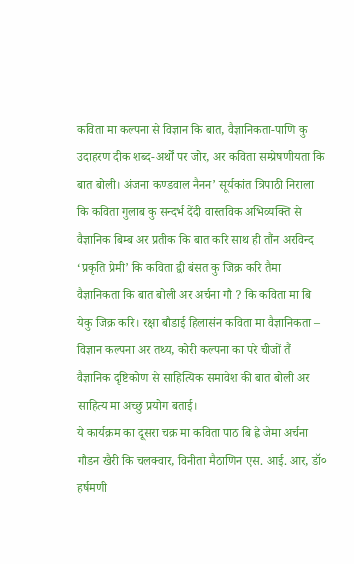कविता मा कल्पना से विज्ञान कि बात, वैज्ञानिकता-पाणि कु उदाहरण दीक शब्द-अर्थों पर जोर, अर कविता सम्प्रेषणीयता कि बात बोली। अंजना कण्डवाल नैनन’ सूर्यकांत त्रिपाठी निराला कि कविता गुलाब कु सन्दर्भ देंदी वास्तविक अभिव्यक्ति से वैज्ञानिक बिम्ब अर प्रतीक कि बात करि साथ ही तौंन अरविन्द ‘प्रकृति प्रेमी’ कि कविता द्वी बंसत कु जिक्र करि तैमा वैज्ञानिकता कि बात बोली अर अर्चना गौ ? कि कविता मा बि येकु जिक्र करि। रक्षा बौडाई हिलासंन कविता मा वैज्ञानिकता – विज्ञान कल्पना अर तथ्य, कोरी कल्पना का परे चीजों तैं वैज्ञानिक दृष्टिकोण से साहित्यिक समावेश की बात बोली अर साहित्य मा अच्छु प्रयोग बताई।
ये कार्यक्रम का दूसरा चक्र मा कविता पाठ बि ह्वे जेमा अर्चना गौडन खैरी कि चलक्वार, विनीता मैठाणिन एस. आई. आर, डॉ० हर्षमणी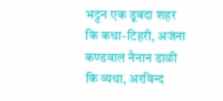भट्टन एक डूबदा शहर कि कथा-टिहरी, अजंना कण्डवाल नैनान डाळी कि व्यथा, अरविन्द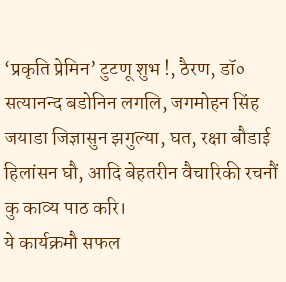‘प्रकृति प्रेमिन’ टुटणू शुभ !, ठैरण, डॉ० सत्यानन्द बडोनिन लगलि, जगमोहन सिंह जयाडा जिज्ञासुन झगुल्या, घत, रक्षा बौडाई हिलांसन घौ, आदि बेहतरीन वैचारिकी रचनौं कु काव्य पाठ करि।
ये कार्यक्रमौ सफल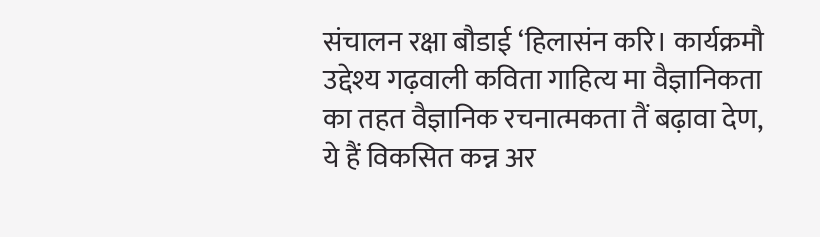संचालन रक्षा बौडाई ‘हिलासंन करि। कार्यक्रमौ उद्देश्य गढ़वाली कविता गाहित्य मा वैज्ञानिकता का तहत वैज्ञानिक रचनात्मकता तैं बढ़ावा देण, ये हैं विकसित कन्न अर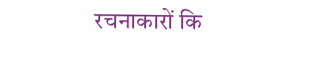रचनाकारों कि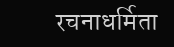रचनाधर्मिता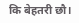कि बेहतरी छौ।